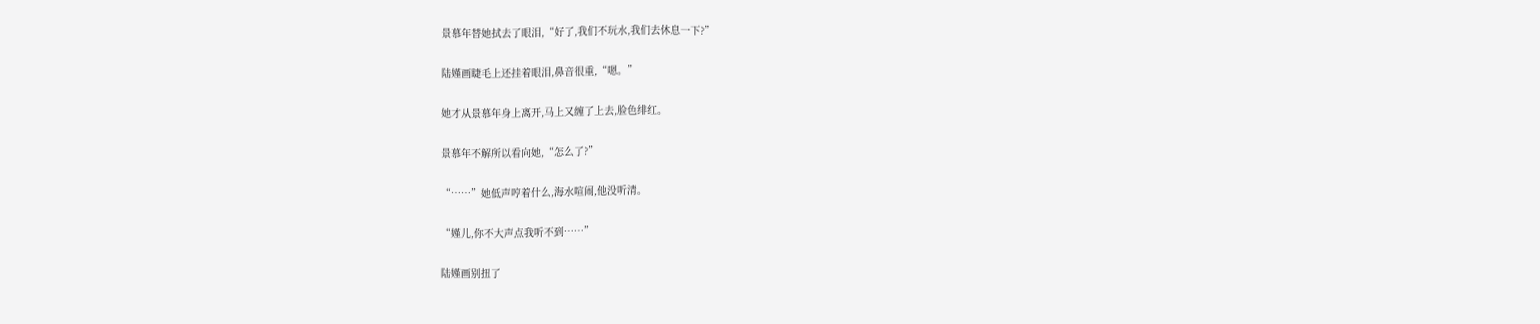景慕年替她拭去了眼泪,“好了,我们不玩水,我们去休息一下?”

陆嫤画睫毛上还挂着眼泪,鼻音很重,“嗯。”

她才从景慕年身上离开,马上又缠了上去,脸色绯红。

景慕年不解所以看向她,“怎么了?”

“……”她低声哼着什么,海水喧闹,他没听清。

“嫤儿,你不大声点我听不到……”

陆嫤画别扭了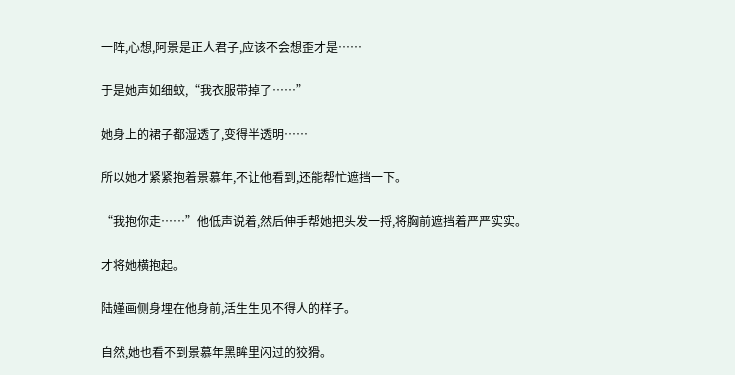一阵,心想,阿景是正人君子,应该不会想歪才是……

于是她声如细蚊,“我衣服带掉了……”

她身上的裙子都湿透了,变得半透明……

所以她才紧紧抱着景慕年,不让他看到,还能帮忙遮挡一下。

“我抱你走……”他低声说着,然后伸手帮她把头发一捋,将胸前遮挡着严严实实。

才将她横抱起。

陆嫤画侧身埋在他身前,活生生见不得人的样子。

自然,她也看不到景慕年黑眸里闪过的狡猾。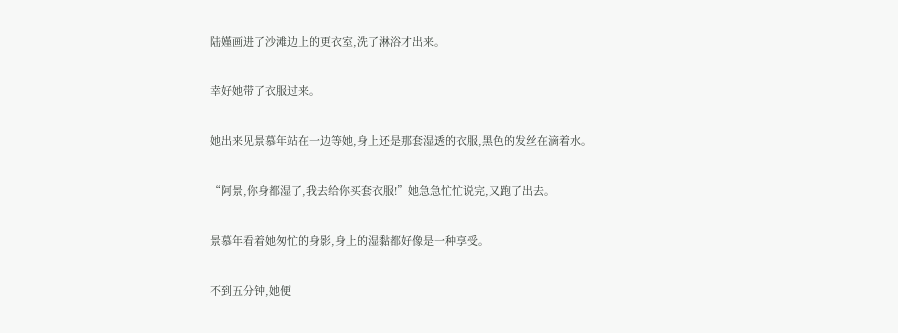陆嫤画进了沙滩边上的更衣室,洗了淋浴才出来。

幸好她带了衣服过来。

她出来见景慕年站在一边等她,身上还是那套湿透的衣服,黑色的发丝在滴着水。

“阿景,你身都湿了,我去给你买套衣服!”她急急忙忙说完,又跑了出去。

景慕年看着她匆忙的身影,身上的湿黏都好像是一种享受。

不到五分钟,她便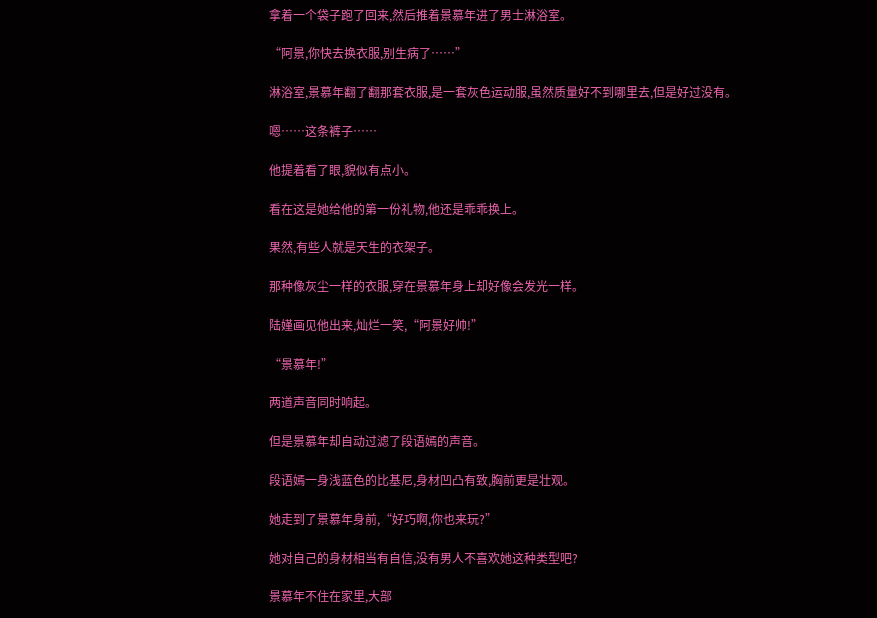拿着一个袋子跑了回来,然后推着景慕年进了男士淋浴室。

“阿景,你快去换衣服,别生病了……”

淋浴室,景慕年翻了翻那套衣服,是一套灰色运动服,虽然质量好不到哪里去,但是好过没有。

嗯……这条裤子……

他提着看了眼,貌似有点小。

看在这是她给他的第一份礼物,他还是乖乖换上。

果然,有些人就是天生的衣架子。

那种像灰尘一样的衣服,穿在景慕年身上却好像会发光一样。

陆嫤画见他出来,灿烂一笑,“阿景好帅!”

“景慕年!”

两道声音同时响起。

但是景慕年却自动过滤了段语嫣的声音。

段语嫣一身浅蓝色的比基尼,身材凹凸有致,胸前更是壮观。

她走到了景慕年身前,“好巧啊,你也来玩?”

她对自己的身材相当有自信,没有男人不喜欢她这种类型吧?

景慕年不住在家里,大部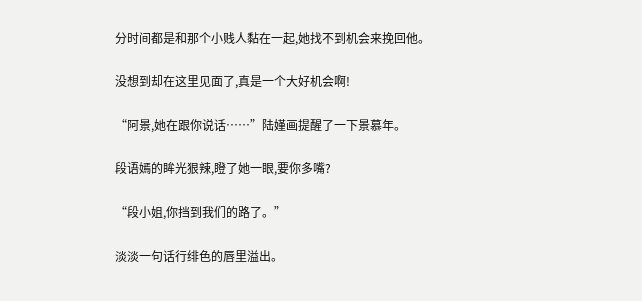分时间都是和那个小贱人黏在一起,她找不到机会来挽回他。

没想到却在这里见面了,真是一个大好机会啊!

“阿景,她在跟你说话……”陆嫤画提醒了一下景慕年。

段语嫣的眸光狠辣,瞪了她一眼,要你多嘴?

“段小姐,你挡到我们的路了。”

淡淡一句话行绯色的唇里溢出。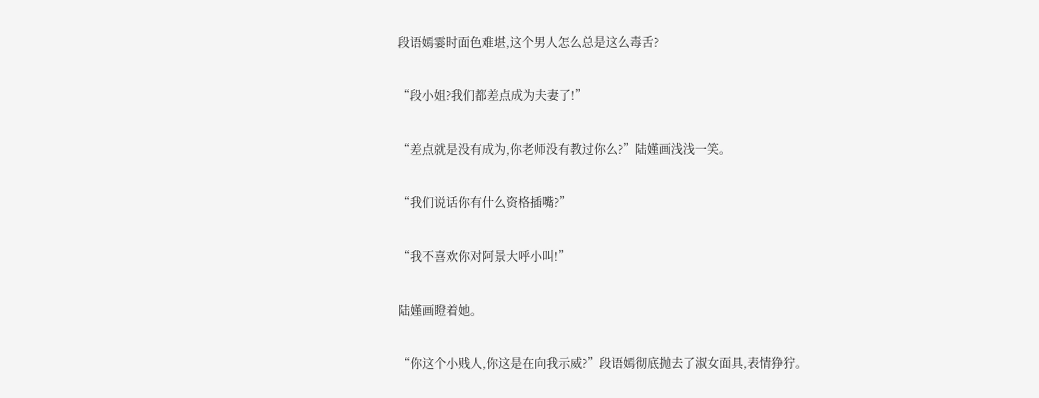段语嫣霎时面色难堪,这个男人怎么总是这么毒舌?

“段小姐?我们都差点成为夫妻了!”

“差点就是没有成为,你老师没有教过你么?”陆嫤画浅浅一笑。

“我们说话你有什么资格插嘴?”

“我不喜欢你对阿景大呼小叫!”

陆嫤画瞪着她。

“你这个小贱人,你这是在向我示威?”段语嫣彻底抛去了淑女面具,表情狰狞。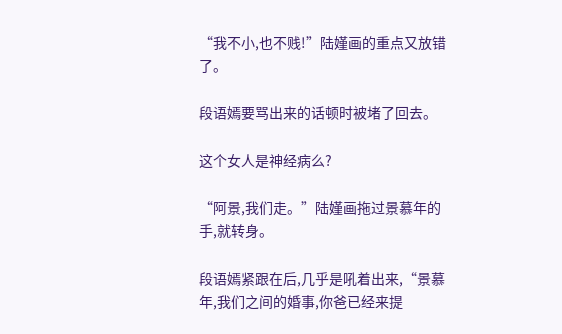“我不小,也不贱!”陆嫤画的重点又放错了。

段语嫣要骂出来的话顿时被堵了回去。

这个女人是神经病么?

“阿景,我们走。”陆嫤画拖过景慕年的手,就转身。

段语嫣紧跟在后,几乎是吼着出来,“景慕年,我们之间的婚事,你爸已经来提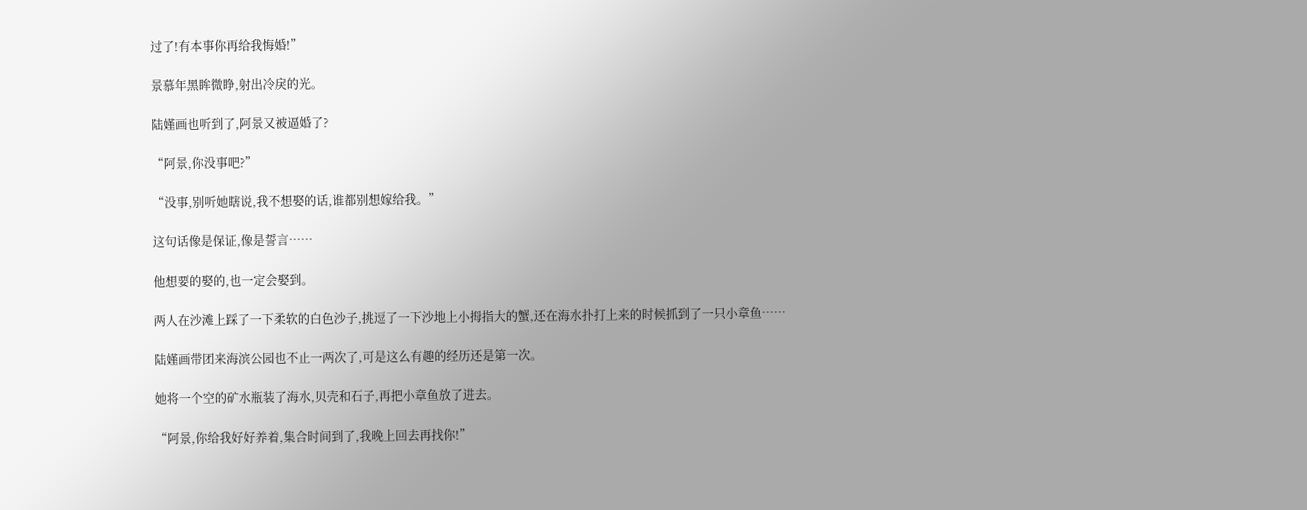过了!有本事你再给我悔婚!”

景慕年黑眸微睁,射出冷戾的光。

陆嫤画也听到了,阿景又被逼婚了?

“阿景,你没事吧?”

“没事,别听她瞎说,我不想娶的话,谁都别想嫁给我。”

这句话像是保证,像是誓言……

他想要的娶的,也一定会娶到。

两人在沙滩上踩了一下柔软的白色沙子,挑逗了一下沙地上小拇指大的蟹,还在海水扑打上来的时候抓到了一只小章鱼……

陆嫤画带团来海滨公园也不止一两次了,可是这么有趣的经历还是第一次。

她将一个空的矿水瓶装了海水,贝壳和石子,再把小章鱼放了进去。

“阿景,你给我好好养着,集合时间到了,我晚上回去再找你!”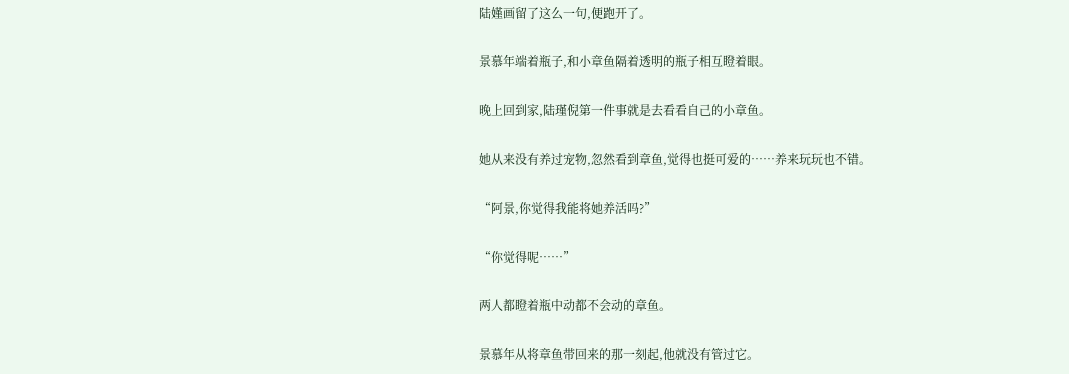陆嫤画留了这么一句,便跑开了。

景慕年端着瓶子,和小章鱼隔着透明的瓶子相互瞪着眼。

晚上回到家,陆瑾倪第一件事就是去看看自己的小章鱼。

她从来没有养过宠物,忽然看到章鱼,觉得也挺可爱的……养来玩玩也不错。

“阿景,你觉得我能将她养活吗?”

“你觉得呢……”

两人都瞪着瓶中动都不会动的章鱼。

景慕年从将章鱼带回来的那一刻起,他就没有管过它。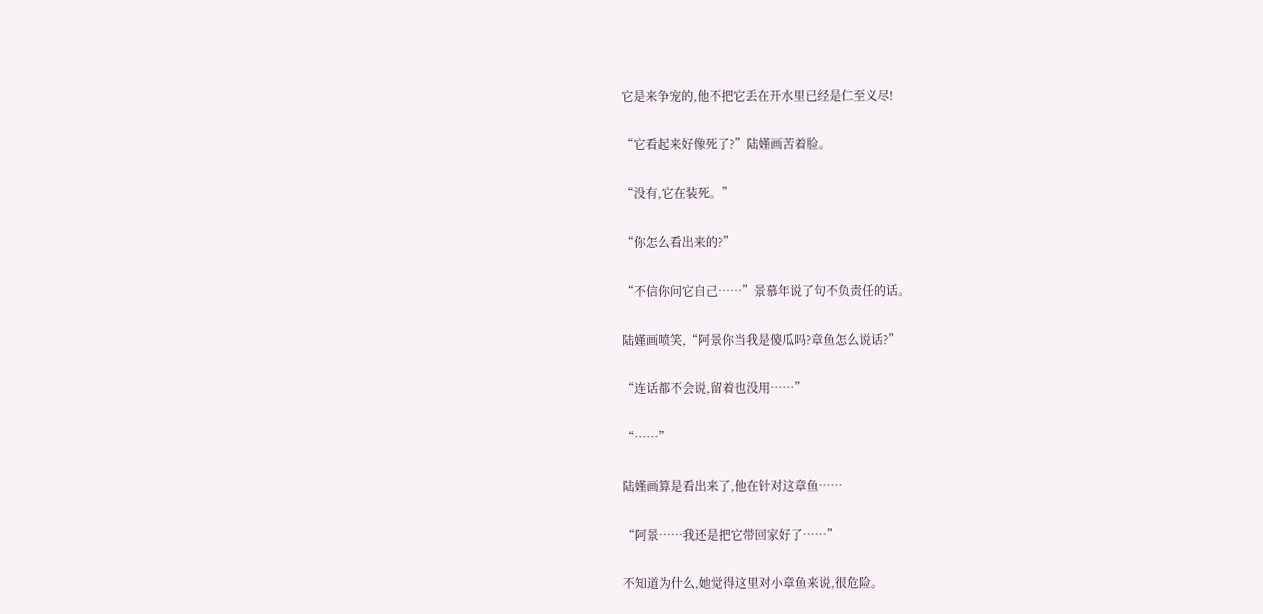它是来争宠的,他不把它丢在开水里已经是仁至义尽!

“它看起来好像死了?”陆嫤画苦着脸。

“没有,它在装死。”

“你怎么看出来的?”

“不信你问它自己……”景慕年说了句不负责任的话。

陆嫤画喷笑,“阿景你当我是傻瓜吗?章鱼怎么说话?”

“连话都不会说,留着也没用……”

“……”

陆嫤画算是看出来了,他在针对这章鱼……

“阿景……我还是把它带回家好了……”

不知道为什么,她觉得这里对小章鱼来说,很危险。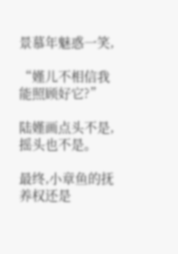景慕年魅惑一笑,

“嫤儿不相信我能照顾好它?”

陆嫤画点头不是,摇头也不是。

最终,小章鱼的抚养权还是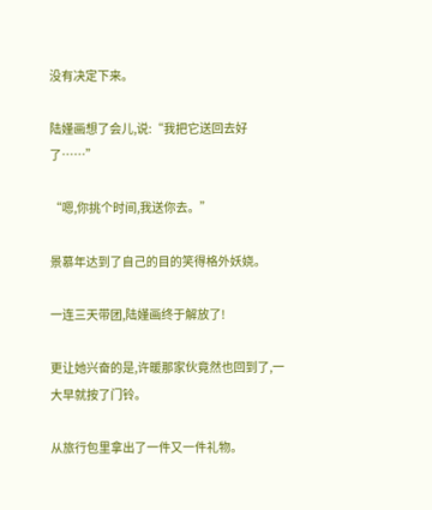没有决定下来。

陆嫤画想了会儿,说:“我把它送回去好了……”

“嗯,你挑个时间,我送你去。”

景慕年达到了自己的目的笑得格外妖娆。

一连三天带团,陆嫤画终于解放了!

更让她兴奋的是,许暖那家伙竟然也回到了,一大早就按了门铃。

从旅行包里拿出了一件又一件礼物。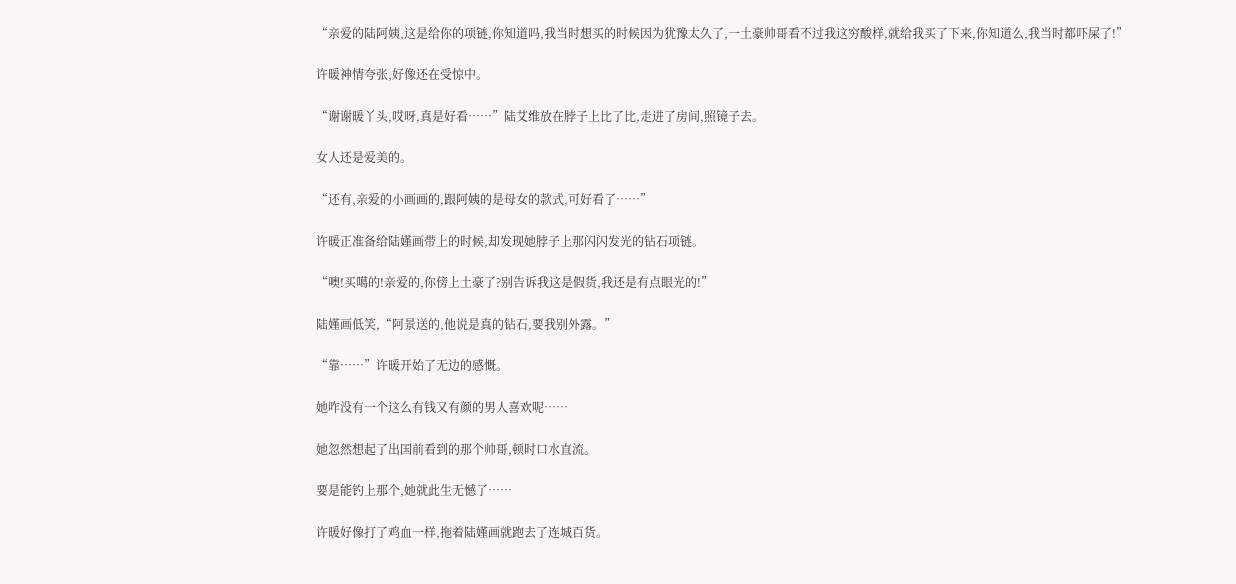“亲爱的陆阿姨,这是给你的项链,你知道吗,我当时想买的时候因为犹豫太久了,一土豪帅哥看不过我这穷酸样,就给我买了下来,你知道么,我当时都吓屎了!”

许暖神情夸张,好像还在受惊中。

“谢谢暖丫头,哎呀,真是好看……”陆艾维放在脖子上比了比,走进了房间,照镜子去。

女人还是爱美的。

“还有,亲爱的小画画的,跟阿姨的是母女的款式,可好看了……”

许暖正准备给陆嫤画带上的时候,却发现她脖子上那闪闪发光的钻石项链。

“噢!买噶的!亲爱的,你傍上土豪了?别告诉我这是假货,我还是有点眼光的!”

陆嫤画低笑,“阿景送的,他说是真的钻石,要我别外露。”

“靠……”许暖开始了无边的感慨。

她咋没有一个这么有钱又有颜的男人喜欢呢……

她忽然想起了出国前看到的那个帅哥,顿时口水直流。

要是能钓上那个,她就此生无憾了……

许暖好像打了鸡血一样,拖着陆嫤画就跑去了连城百货。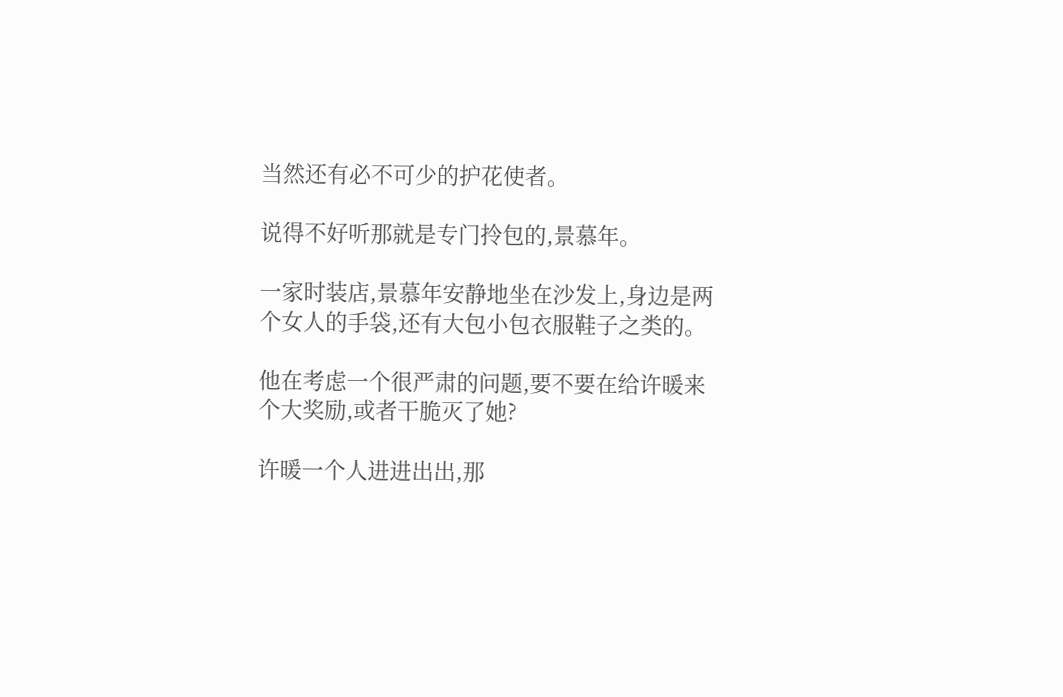当然还有必不可少的护花使者。

说得不好听那就是专门拎包的,景慕年。

一家时装店,景慕年安静地坐在沙发上,身边是两个女人的手袋,还有大包小包衣服鞋子之类的。

他在考虑一个很严肃的问题,要不要在给许暖来个大奖励,或者干脆灭了她?

许暖一个人进进出出,那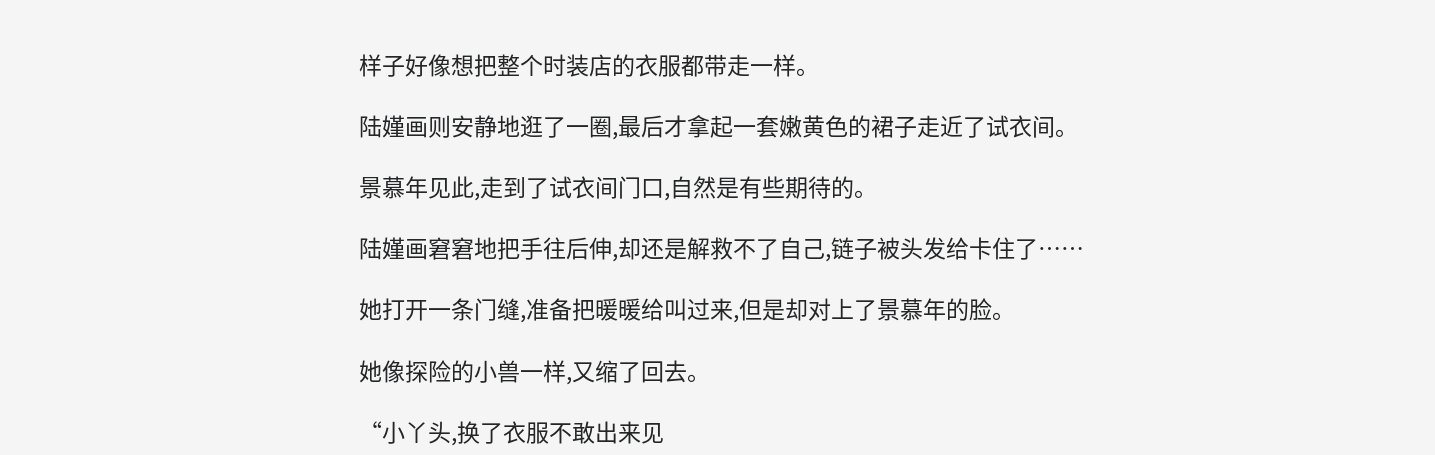样子好像想把整个时装店的衣服都带走一样。

陆嫤画则安静地逛了一圈,最后才拿起一套嫩黄色的裙子走近了试衣间。

景慕年见此,走到了试衣间门口,自然是有些期待的。

陆嫤画窘窘地把手往后伸,却还是解救不了自己,链子被头发给卡住了……

她打开一条门缝,准备把暖暖给叫过来,但是却对上了景慕年的脸。

她像探险的小兽一样,又缩了回去。

“小丫头,换了衣服不敢出来见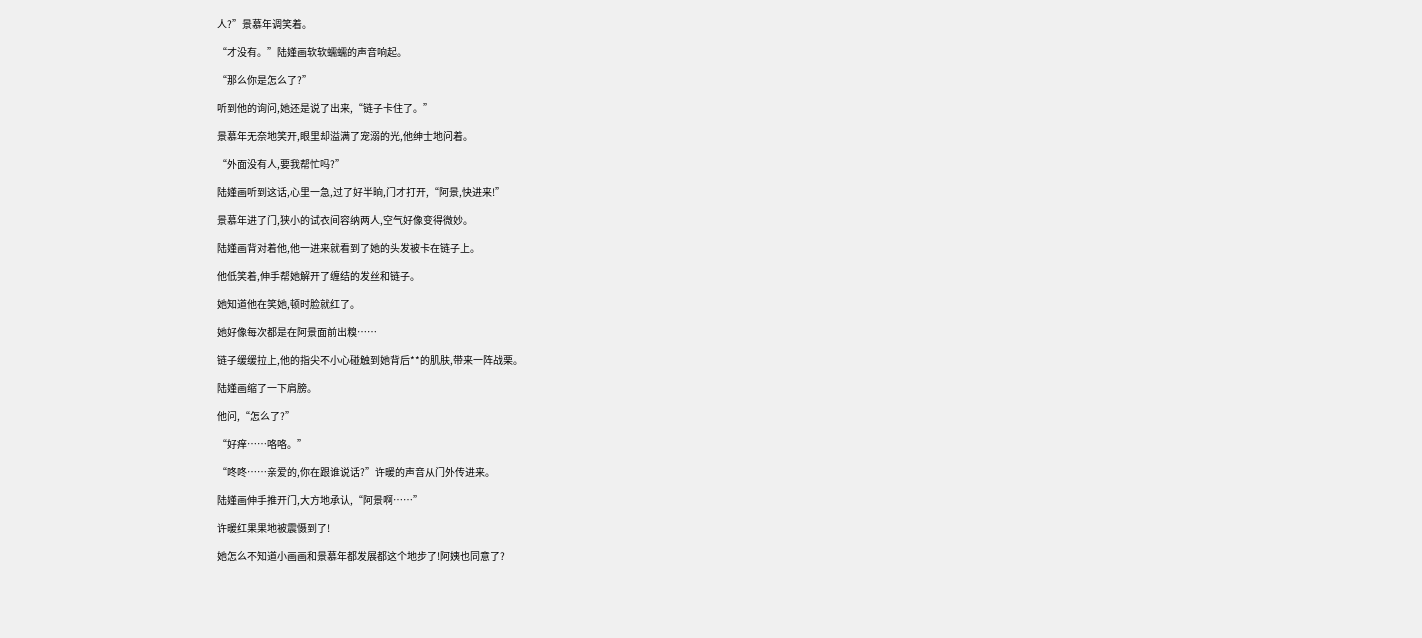人?”景慕年调笑着。

“才没有。”陆嫤画软软蠕蠕的声音响起。

“那么你是怎么了?”

听到他的询问,她还是说了出来,“链子卡住了。”

景慕年无奈地笑开,眼里却溢满了宠溺的光,他绅士地问着。

“外面没有人,要我帮忙吗?”

陆嫤画听到这话,心里一急,过了好半晌,门才打开,“阿景,快进来!”

景慕年进了门,狭小的试衣间容纳两人,空气好像变得微妙。

陆嫤画背对着他,他一进来就看到了她的头发被卡在链子上。

他低笑着,伸手帮她解开了缠结的发丝和链子。

她知道他在笑她,顿时脸就红了。

她好像每次都是在阿景面前出糗……

链子缓缓拉上,他的指尖不小心碰触到她背后**的肌肤,带来一阵战栗。

陆嫤画缩了一下肩膀。

他问,“怎么了?”

“好痒……咯咯。”

“咚咚……亲爱的,你在跟谁说话?”许暖的声音从门外传进来。

陆嫤画伸手推开门,大方地承认,“阿景啊……”

许暖红果果地被震慑到了!

她怎么不知道小画画和景慕年都发展都这个地步了!阿姨也同意了?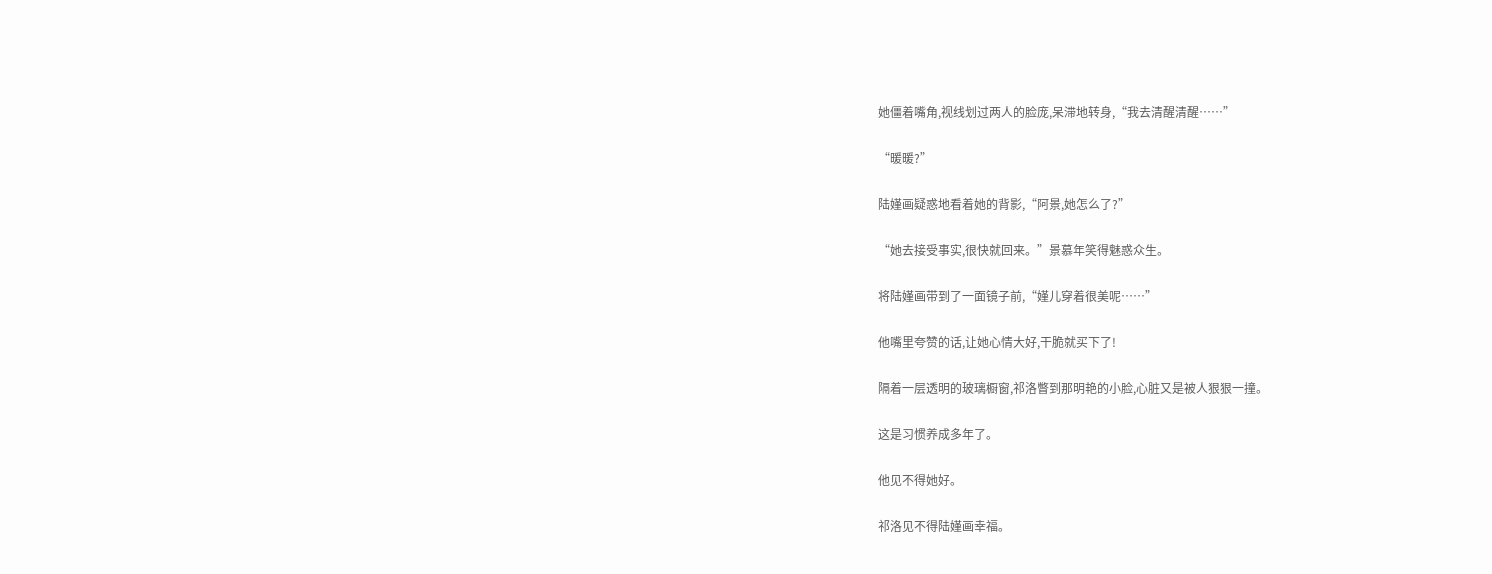她僵着嘴角,视线划过两人的脸庞,呆滞地转身,“我去清醒清醒……”

“暖暖?”

陆嫤画疑惑地看着她的背影,“阿景,她怎么了?”

“她去接受事实,很快就回来。”景慕年笑得魅惑众生。

将陆嫤画带到了一面镜子前,“嫤儿穿着很美呢……”

他嘴里夸赞的话,让她心情大好,干脆就买下了!

隔着一层透明的玻璃橱窗,祁洛瞥到那明艳的小脸,心脏又是被人狠狠一撞。

这是习惯养成多年了。

他见不得她好。

祁洛见不得陆嫤画幸福。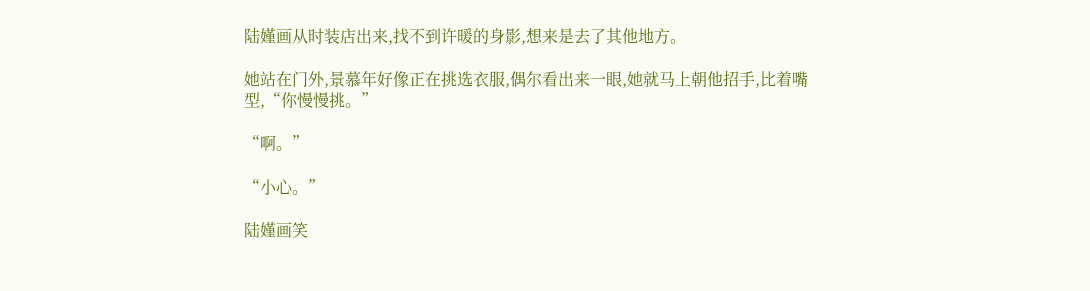陆嫤画从时装店出来,找不到许暖的身影,想来是去了其他地方。

她站在门外,景慕年好像正在挑选衣服,偶尔看出来一眼,她就马上朝他招手,比着嘴型,“你慢慢挑。”

“啊。”

“小心。”

陆嫤画笑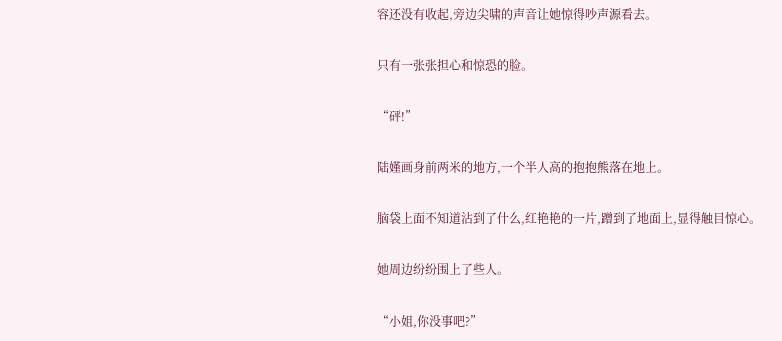容还没有收起,旁边尖啸的声音让她惊得吵声源看去。

只有一张张担心和惊恐的脸。

“砰!”

陆嫤画身前两米的地方,一个半人高的抱抱熊落在地上。

脑袋上面不知道沾到了什么,红艳艳的一片,蹭到了地面上,显得触目惊心。

她周边纷纷围上了些人。

“小姐,你没事吧?”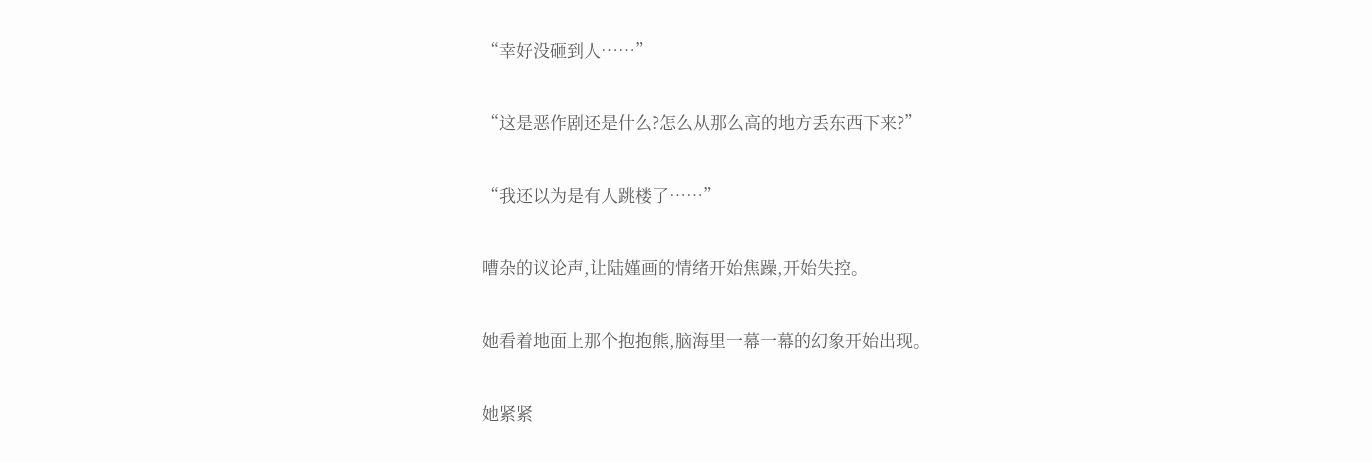“幸好没砸到人……”

“这是恶作剧还是什么?怎么从那么高的地方丢东西下来?”

“我还以为是有人跳楼了……”

嘈杂的议论声,让陆嫤画的情绪开始焦躁,开始失控。

她看着地面上那个抱抱熊,脑海里一幕一幕的幻象开始出现。

她紧紧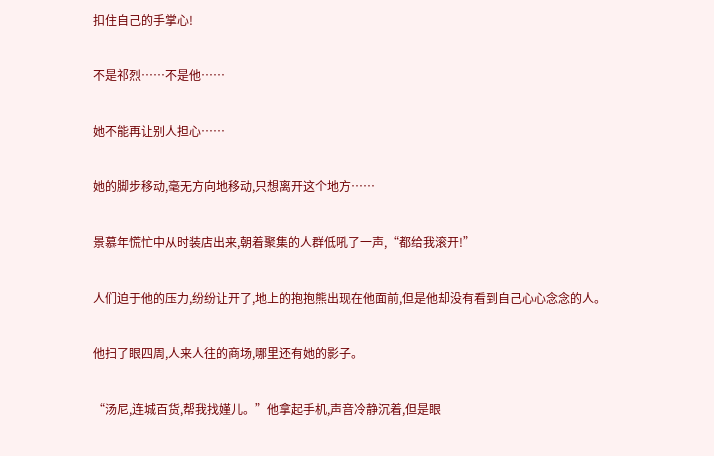扣住自己的手掌心!

不是祁烈……不是他……

她不能再让别人担心……

她的脚步移动,毫无方向地移动,只想离开这个地方……

景慕年慌忙中从时装店出来,朝着聚集的人群低吼了一声,“都给我滚开!”

人们迫于他的压力,纷纷让开了,地上的抱抱熊出现在他面前,但是他却没有看到自己心心念念的人。

他扫了眼四周,人来人往的商场,哪里还有她的影子。

“汤尼,连城百货,帮我找嫤儿。”他拿起手机,声音冷静沉着,但是眼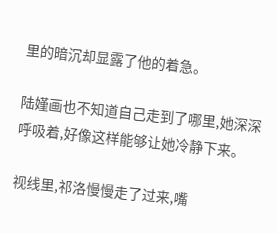里的暗沉却显露了他的着急。

陆嫤画也不知道自己走到了哪里,她深深呼吸着,好像这样能够让她冷静下来。

视线里,祁洛慢慢走了过来,嘴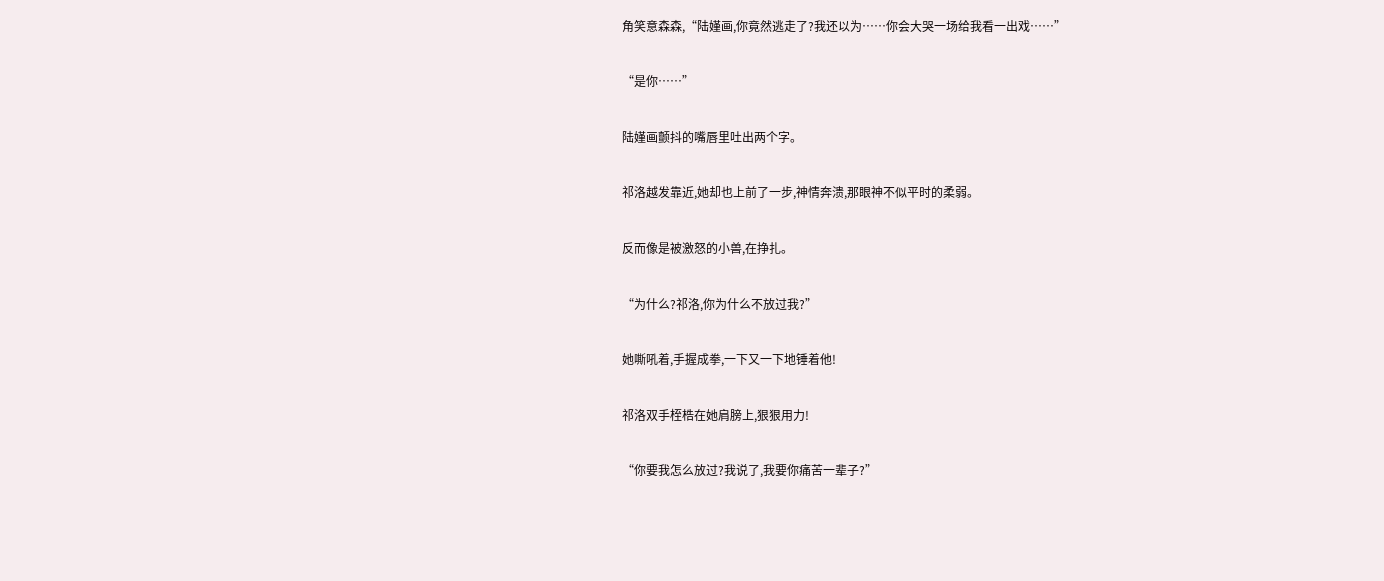角笑意森森,“陆嫤画,你竟然逃走了?我还以为……你会大哭一场给我看一出戏……”

“是你……”

陆嫤画颤抖的嘴唇里吐出两个字。

祁洛越发靠近,她却也上前了一步,神情奔溃,那眼神不似平时的柔弱。

反而像是被激怒的小兽,在挣扎。

“为什么?祁洛,你为什么不放过我?”

她嘶吼着,手握成拳,一下又一下地锤着他!

祁洛双手桎梏在她肩膀上,狠狠用力!

“你要我怎么放过?我说了,我要你痛苦一辈子?”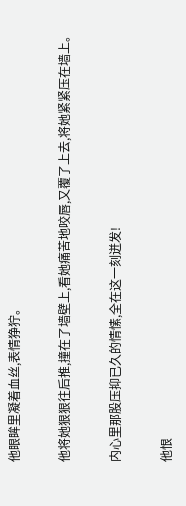他眼眸里凝着血丝,表情狰狞。

他将她狠狠往后推,撞在了墙壁上,看她痛苦地咬唇,又覆了上去,将她紧紧压在墙上。

内心里那股压抑已久的情愫,全在这一刻迸发!

他恨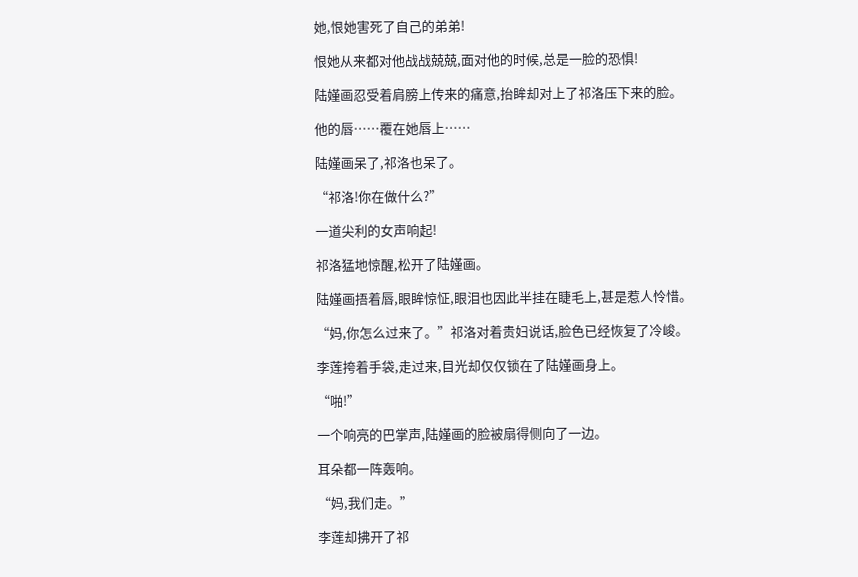她,恨她害死了自己的弟弟!

恨她从来都对他战战兢兢,面对他的时候,总是一脸的恐惧!

陆嫤画忍受着肩膀上传来的痛意,抬眸却对上了祁洛压下来的脸。

他的唇……覆在她唇上……

陆嫤画呆了,祁洛也呆了。

“祁洛!你在做什么?”

一道尖利的女声响起!

祁洛猛地惊醒,松开了陆嫤画。

陆嫤画捂着唇,眼眸惊怔,眼泪也因此半挂在睫毛上,甚是惹人怜惜。

“妈,你怎么过来了。”祁洛对着贵妇说话,脸色已经恢复了冷峻。

李莲挎着手袋,走过来,目光却仅仅锁在了陆嫤画身上。

“啪!”

一个响亮的巴掌声,陆嫤画的脸被扇得侧向了一边。

耳朵都一阵轰响。

“妈,我们走。”

李莲却拂开了祁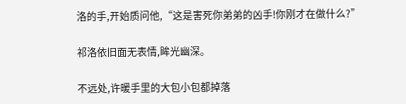洛的手,开始质问他,“这是害死你弟弟的凶手!你刚才在做什么?”

祁洛依旧面无表情,眸光幽深。

不远处,许暖手里的大包小包都掉落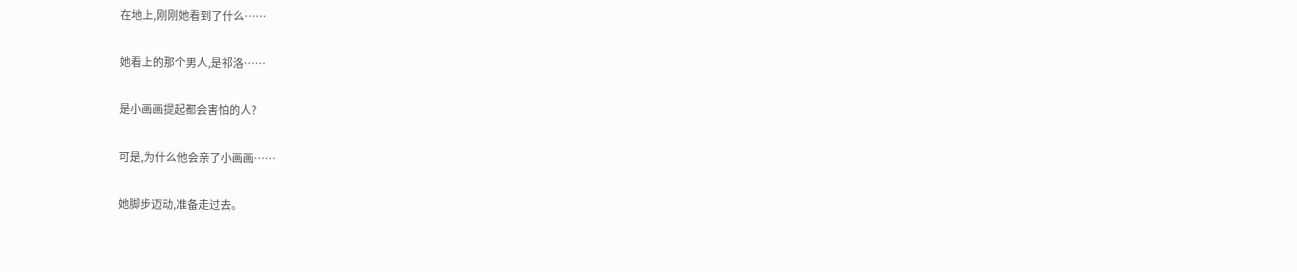在地上,刚刚她看到了什么……

她看上的那个男人,是祁洛……

是小画画提起都会害怕的人?

可是,为什么他会亲了小画画……

她脚步迈动,准备走过去。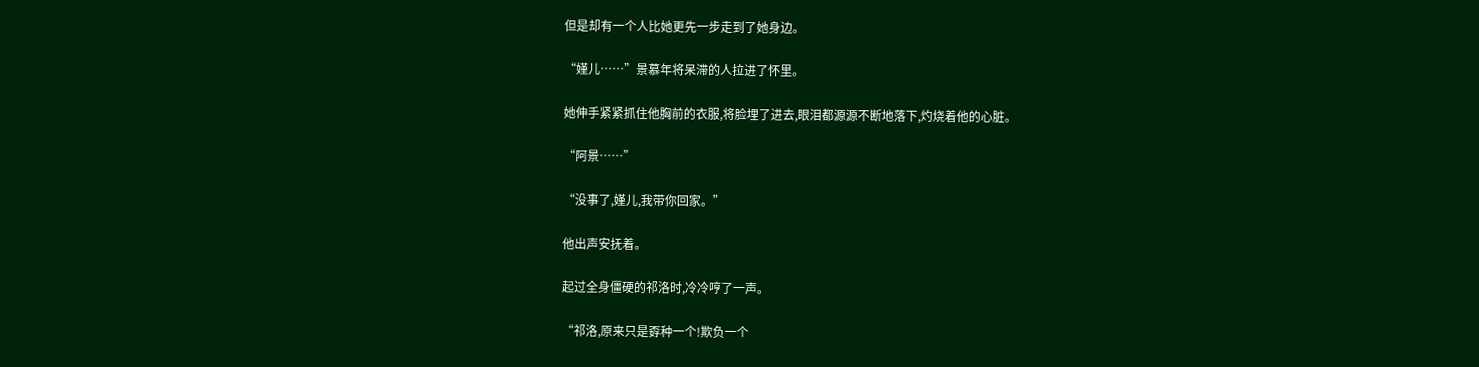但是却有一个人比她更先一步走到了她身边。

“嫤儿……”景慕年将呆滞的人拉进了怀里。

她伸手紧紧抓住他胸前的衣服,将脸埋了进去,眼泪都源源不断地落下,灼烧着他的心脏。

“阿景……”

“没事了,嫤儿,我带你回家。”

他出声安抚着。

起过全身僵硬的祁洛时,冷冷哼了一声。

“祁洛,原来只是孬种一个!欺负一个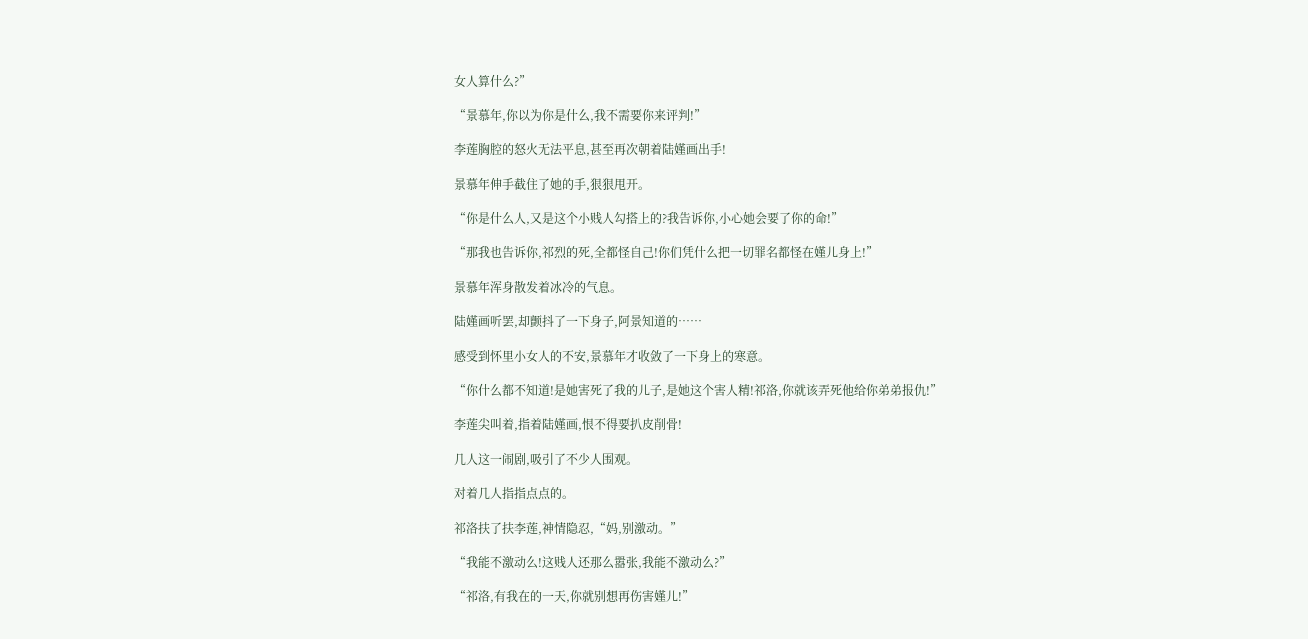女人算什么?”

“景慕年,你以为你是什么,我不需要你来评判!”

李莲胸腔的怒火无法平息,甚至再次朝着陆嫤画出手!

景慕年伸手截住了她的手,狠狠甩开。

“你是什么人,又是这个小贱人勾搭上的?我告诉你,小心她会要了你的命!”

“那我也告诉你,祁烈的死,全都怪自己!你们凭什么把一切罪名都怪在嫤儿身上!”

景慕年浑身散发着冰冷的气息。

陆嫤画听罢,却颤抖了一下身子,阿景知道的……

感受到怀里小女人的不安,景慕年才收敛了一下身上的寒意。

“你什么都不知道!是她害死了我的儿子,是她这个害人精!祁洛,你就该弄死他给你弟弟报仇!”

李莲尖叫着,指着陆嫤画,恨不得要扒皮削骨!

几人这一闹剧,吸引了不少人围观。

对着几人指指点点的。

祁洛扶了扶李莲,神情隐忍,“妈,别激动。”

“我能不激动么!这贱人还那么嚣张,我能不激动么?”

“祁洛,有我在的一天,你就别想再伤害嫤儿!”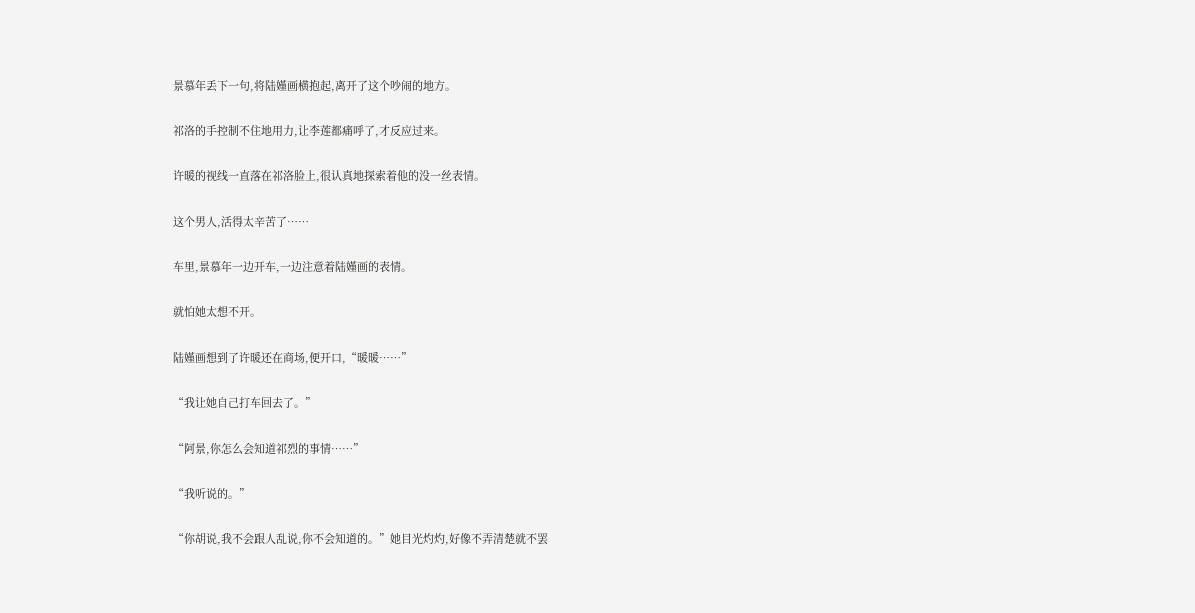景慕年丢下一句,将陆嫤画横抱起,离开了这个吵闹的地方。

祁洛的手控制不住地用力,让李莲都痛呼了,才反应过来。

许暖的视线一直落在祁洛脸上,很认真地探索着他的没一丝表情。

这个男人,活得太辛苦了……

车里,景慕年一边开车,一边注意着陆嫤画的表情。

就怕她太想不开。

陆嫤画想到了许暖还在商场,便开口,“暖暖……”

“我让她自己打车回去了。”

“阿景,你怎么会知道祁烈的事情……”

“我听说的。”

“你胡说,我不会跟人乱说,你不会知道的。”她目光灼灼,好像不弄清楚就不罢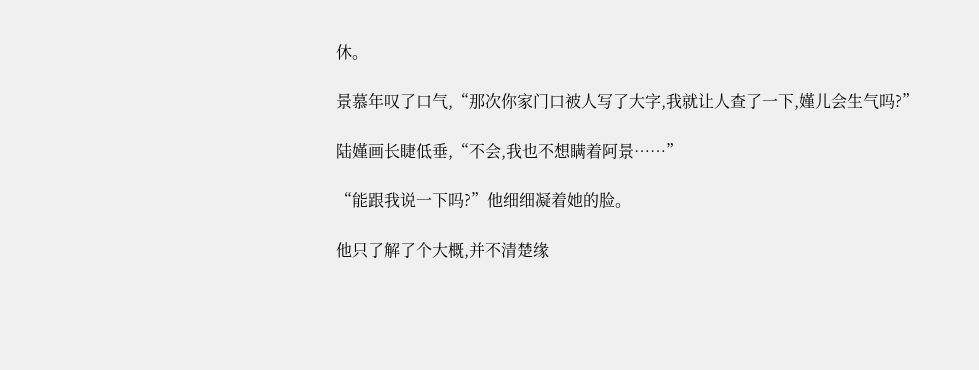休。

景慕年叹了口气,“那次你家门口被人写了大字,我就让人查了一下,嫤儿会生气吗?”

陆嫤画长睫低垂,“不会,我也不想瞒着阿景……”

“能跟我说一下吗?”他细细凝着她的脸。

他只了解了个大概,并不清楚缘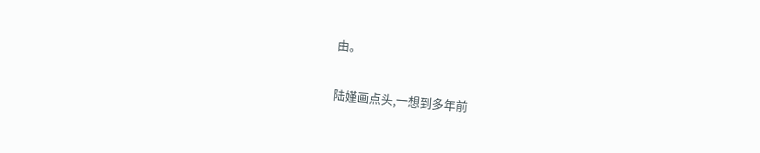由。

陆嫤画点头,一想到多年前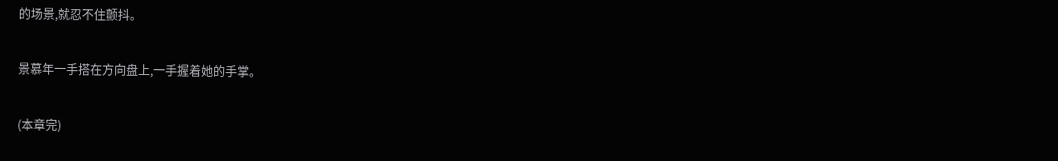的场景,就忍不住颤抖。

景慕年一手搭在方向盘上,一手握着她的手掌。

(本章完)